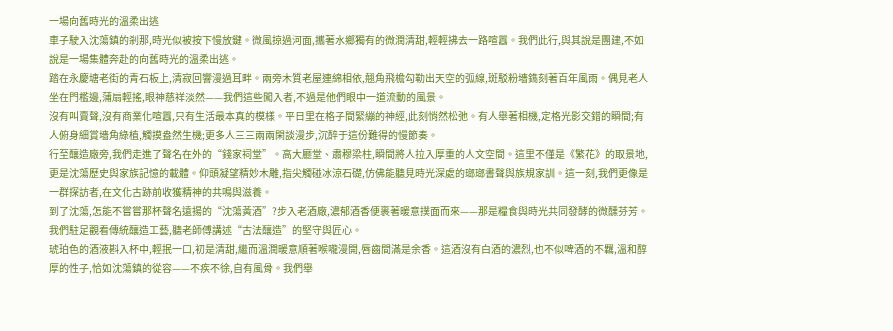一場向舊時光的溫柔出逃
車子駛入沈蕩鎮的剎那,時光似被按下慢放鍵。微風掠過河面,攜著水鄉獨有的微潤清甜,輕輕拂去一路喧囂。我們此行,與其說是團建,不如說是一場集體奔赴的向舊時光的溫柔出逃。
踏在永慶塘老街的青石板上,清寂回響漫過耳畔。兩旁木質老屋連綿相依,翹角飛檐勾勒出天空的弧線,斑駁粉墻鐫刻著百年風雨。偶見老人坐在門檻邊,蒲扇輕搖,眼神慈祥淡然——我們這些闖入者,不過是他們眼中一道流動的風景。
沒有叫賣聲,沒有商業化喧囂,只有生活最本真的模樣。平日里在格子間緊繃的神經,此刻悄然松弛。有人舉著相機,定格光影交錯的瞬間;有人俯身細賞墻角綠植,觸摸盎然生機;更多人三三兩兩閑談漫步,沉醉于這份難得的慢節奏。
行至釀造廠旁,我們走進了聲名在外的“錢家祠堂”。高大廳堂、肅穆梁柱,瞬間將人拉入厚重的人文空間。這里不僅是《繁花》的取景地,更是沈蕩歷史與家族記憶的載體。仰頭凝望精妙木雕,指尖觸碰冰涼石礎,仿佛能聽見時光深處的瑯瑯書聲與族規家訓。這一刻,我們更像是一群探訪者,在文化古跡前收獲精神的共鳴與滋養。
到了沈蕩,怎能不嘗嘗那杯聲名遠揚的“沈蕩黃酒”?步入老酒廠,濃郁酒香便裹著暖意撲面而來——那是糧食與時光共同發酵的微醺芬芳。我們駐足觀看傳統釀造工藝,聽老師傅講述“古法釀造”的堅守與匠心。
琥珀色的酒液斟入杯中,輕抿一口,初是清甜,繼而溫潤暖意順著喉嚨漫開,唇齒間滿是余香。這酒沒有白酒的濃烈,也不似啤酒的不羈,溫和醇厚的性子,恰如沈蕩鎮的從容——不疾不徐,自有風骨。我們舉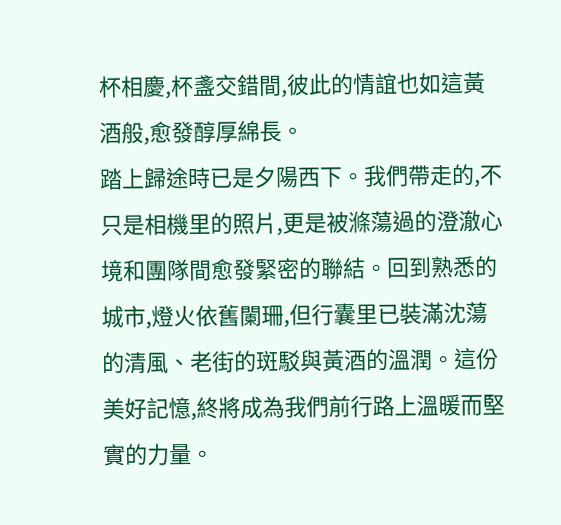杯相慶,杯盞交錯間,彼此的情誼也如這黃酒般,愈發醇厚綿長。
踏上歸途時已是夕陽西下。我們帶走的,不只是相機里的照片,更是被滌蕩過的澄澈心境和團隊間愈發緊密的聯結。回到熟悉的城市,燈火依舊闌珊,但行囊里已裝滿沈蕩的清風、老街的斑駁與黃酒的溫潤。這份美好記憶,終將成為我們前行路上溫暖而堅實的力量。